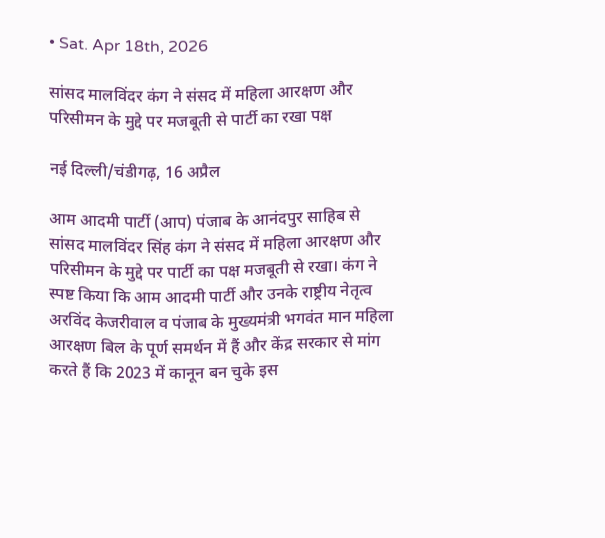• Sat. Apr 18th, 2026

सांसद मालविंदर कंग ने संसद में महिला आरक्षण और परिसीमन के मुद्दे पर मजबूती से पार्टी का रखा पक्ष

नई दिल्ली/चंडीगढ़, 16 अप्रैल

आम आदमी पार्टी (आप) पंजाब के आनंदपुर साहिब से सांसद मालविंदर सिंह कंग ने संसद में महिला आरक्षण और परिसीमन के मुद्दे पर पार्टी का पक्ष मजबूती से रखा। कंग ने स्पष्ट किया कि आम आदमी पार्टी और उनके राष्ट्रीय नेतृत्व अरविंद केजरीवाल व पंजाब के मुख्यमंत्री भगवंत मान महिला आरक्षण बिल के पूर्ण समर्थन में हैं और केंद्र सरकार से मांग करते हैं कि 2023 में कानून बन चुके इस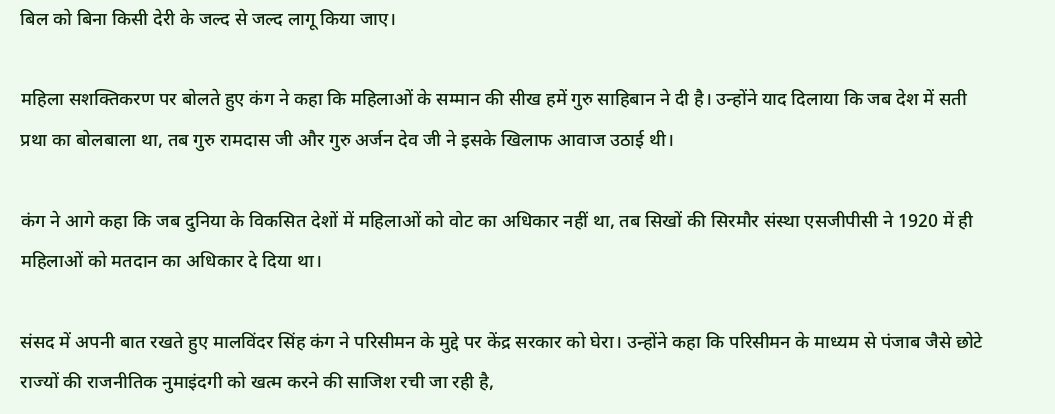बिल को बिना किसी देरी के जल्द से जल्द लागू किया जाए।

महिला सशक्तिकरण पर बोलते हुए कंग ने कहा कि महिलाओं के सम्मान की सीख हमें गुरु साहिबान ने दी है। उन्होंने याद दिलाया कि जब देश में सती प्रथा का बोलबाला था, तब गुरु रामदास जी और गुरु अर्जन देव जी ने इसके खिलाफ आवाज उठाई थी।

कंग ने आगे कहा कि जब दुनिया के विकसित देशों में महिलाओं को वोट का अधिकार नहीं था, तब सिखों की सिरमौर संस्था एसजीपीसी ने 1920 में ही महिलाओं को मतदान का अधिकार दे दिया था।

संसद में अपनी बात रखते हुए मालविंदर सिंह कंग ने परिसीमन के मुद्दे पर केंद्र सरकार को घेरा। उन्होंने कहा कि परिसीमन के माध्यम से पंजाब जैसे छोटे राज्यों की राजनीतिक नुमाइंदगी को खत्म करने की साजिश रची जा रही है,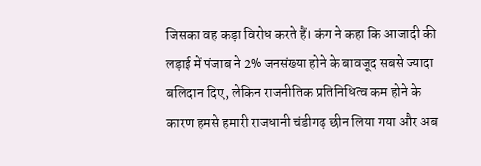जिसका वह कड़ा विरोध करते हैं। कंग ने कहा कि आजादी की लड़ाई में पंजाब ने 2% जनसंख्या होने के बावजूद सबसे ज्यादा बलिदान दिए, लेकिन राजनीतिक प्रतिनिधित्व कम होने के कारण हमसे हमारी राजधानी चंडीगढ़ छीन लिया गया और अब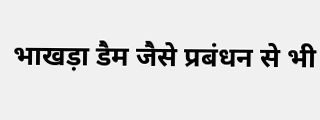भाखड़ा डैम जैसे प्रबंधन से भी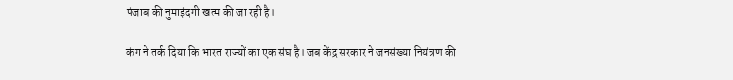पंजाब की नुमाइंदगी खत्म की जा रही है।

कंग ने तर्क दिया कि भारत राज्यों का एक संघ है। जब केंद्र सरकार ने जनसंख्या नियंत्रण की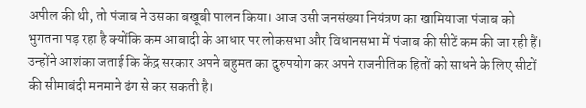अपील की थी, तो पंजाब ने उसका बखूबी पालन किया। आज उसी जनसंख्या नियंत्रण का खामियाजा पंजाब को भुगतना पड़ रहा है क्योंकि कम आबादी के आधार पर लोकसभा और विधानसभा में पंजाब की सीटें कम की जा रही हैं। उन्होंने आशंका जताई कि केंद्र सरकार अपने बहुमत का दुरुपयोग कर अपने राजनीतिक हितों को साधने के लिए सीटों की सीमाबंदी मनमाने ढंग से कर सकती है।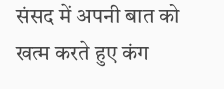संसद में अपनी बात को खत्म करते हुए कंग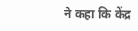ने कहा कि केंद्र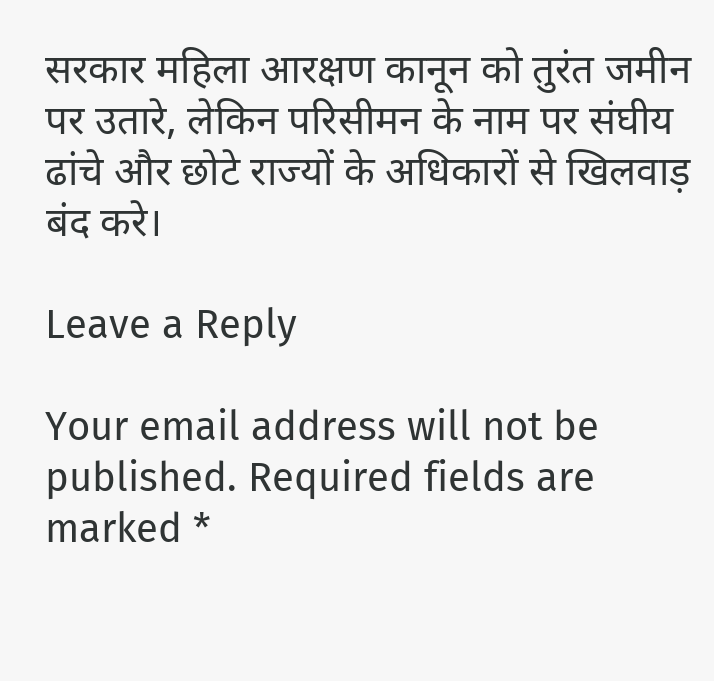सरकार महिला आरक्षण कानून को तुरंत जमीन पर उतारे, लेकिन परिसीमन के नाम पर संघीय ढांचे और छोटे राज्यों के अधिकारों से खिलवाड़ बंद करे।

Leave a Reply

Your email address will not be published. Required fields are marked *